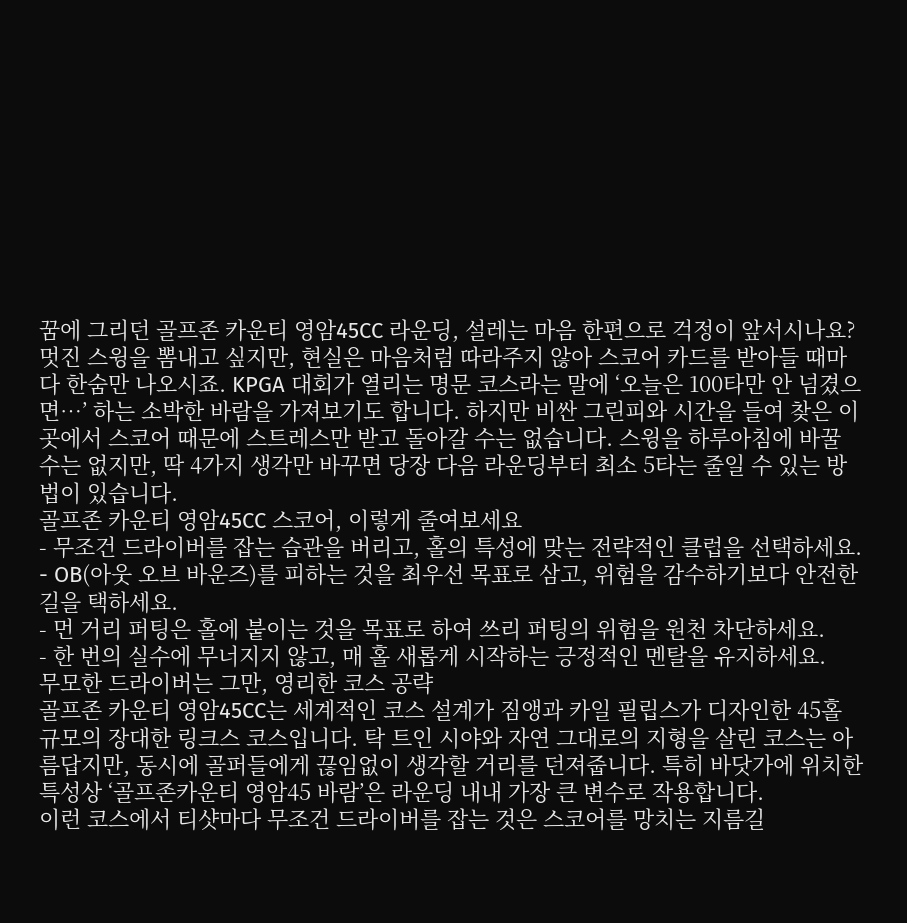꿈에 그리던 골프존 카운티 영암45CC 라운딩, 설레는 마음 한편으로 걱정이 앞서시나요? 멋진 스윙을 뽐내고 싶지만, 현실은 마음처럼 따라주지 않아 스코어 카드를 받아들 때마다 한숨만 나오시죠. KPGA 대회가 열리는 명문 코스라는 말에 ‘오늘은 100타만 안 넘겼으면…’ 하는 소박한 바람을 가져보기도 합니다. 하지만 비싼 그린피와 시간을 들여 찾은 이곳에서 스코어 때문에 스트레스만 받고 돌아갈 수는 없습니다. 스윙을 하루아침에 바꿀 수는 없지만, 딱 4가지 생각만 바꾸면 당장 다음 라운딩부터 최소 5타는 줄일 수 있는 방법이 있습니다.
골프존 카운티 영암45CC 스코어, 이렇게 줄여보세요
- 무조건 드라이버를 잡는 습관을 버리고, 홀의 특성에 맞는 전략적인 클럽을 선택하세요.
- OB(아웃 오브 바운즈)를 피하는 것을 최우선 목표로 삼고, 위험을 감수하기보다 안전한 길을 택하세요.
- 먼 거리 퍼팅은 홀에 붙이는 것을 목표로 하여 쓰리 퍼팅의 위험을 원천 차단하세요.
- 한 번의 실수에 무너지지 않고, 매 홀 새롭게 시작하는 긍정적인 멘탈을 유지하세요.
무모한 드라이버는 그만, 영리한 코스 공략
골프존 카운티 영암45CC는 세계적인 코스 설계가 짐앵과 카일 필립스가 디자인한 45홀 규모의 장대한 링크스 코스입니다. 탁 트인 시야와 자연 그대로의 지형을 살린 코스는 아름답지만, 동시에 골퍼들에게 끊임없이 생각할 거리를 던져줍니다. 특히 바닷가에 위치한 특성상 ‘골프존카운티 영암45 바람’은 라운딩 내내 가장 큰 변수로 작용합니다.
이런 코스에서 티샷마다 무조건 드라이버를 잡는 것은 스코어를 망치는 지름길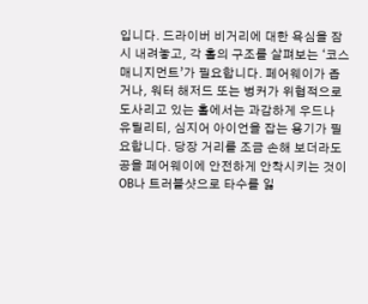입니다. 드라이버 비거리에 대한 욕심을 잠시 내려놓고, 각 홀의 구조를 살펴보는 ‘코스 매니지먼트’가 필요합니다. 페어웨이가 좁거나, 워터 해저드 또는 벙커가 위협적으로 도사리고 있는 홀에서는 과감하게 우드나 유틸리티, 심지어 아이언을 잡는 용기가 필요합니다. 당장 거리를 조금 손해 보더라도 공을 페어웨이에 안전하게 안착시키는 것이 OB나 트러블샷으로 타수를 잃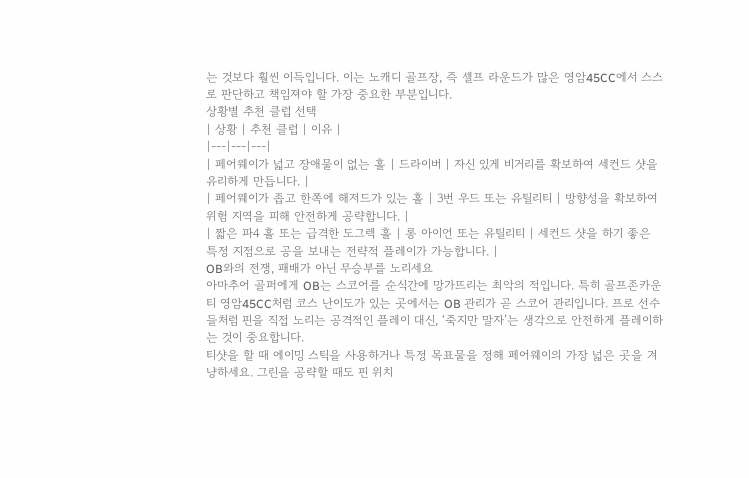는 것보다 훨씬 이득입니다. 이는 노캐디 골프장, 즉 셀프 라운드가 많은 영암45CC에서 스스로 판단하고 책임져야 할 가장 중요한 부분입니다.
상황별 추천 클럽 선택
| 상황 | 추천 클럽 | 이유 |
|---|---|---|
| 페어웨이가 넓고 장애물이 없는 홀 | 드라이버 | 자신 있게 비거리를 확보하여 세컨드 샷을 유리하게 만듭니다. |
| 페어웨이가 좁고 한쪽에 해저드가 있는 홀 | 3번 우드 또는 유틸리티 | 방향성을 확보하여 위험 지역을 피해 안전하게 공략합니다. |
| 짧은 파4 홀 또는 급격한 도그렉 홀 | 롱 아이언 또는 유틸리티 | 세컨드 샷을 하기 좋은 특정 지점으로 공을 보내는 전략적 플레이가 가능합니다. |
OB와의 전쟁, 패배가 아닌 무승부를 노리세요
아마추어 골퍼에게 OB는 스코어를 순식간에 망가뜨리는 최악의 적입니다. 특히 골프존카운티 영암45CC처럼 코스 난이도가 있는 곳에서는 OB 관리가 곧 스코어 관리입니다. 프로 선수들처럼 핀을 직접 노리는 공격적인 플레이 대신, ‘죽지만 말자’는 생각으로 안전하게 플레이하는 것이 중요합니다.
티샷을 할 때 에이밍 스틱을 사용하거나 특정 목표물을 정해 페어웨이의 가장 넓은 곳을 겨냥하세요. 그린을 공략할 때도 핀 위치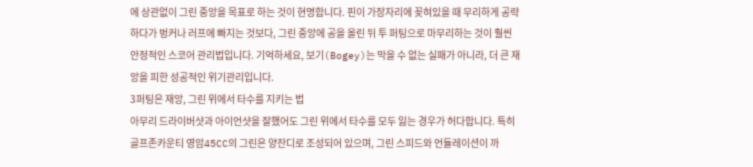에 상관없이 그린 중앙을 목표로 하는 것이 현명합니다. 핀이 가장자리에 꽂혀있을 때 무리하게 공략하다가 벙커나 러프에 빠지는 것보다, 그린 중앙에 공을 올린 뒤 투 퍼팅으로 마무리하는 것이 훨씬 안정적인 스코어 관리법입니다. 기억하세요, 보기(Bogey)는 막을 수 없는 실패가 아니라, 더 큰 재앙을 피한 성공적인 위기관리입니다.
3퍼팅은 재앙, 그린 위에서 타수를 지키는 법
아무리 드라이버샷과 아이언샷을 잘했어도 그린 위에서 타수를 모두 잃는 경우가 허다합니다. 특히 골프존카운티 영암45CC의 그린은 양잔디로 조성되어 있으며, 그린 스피드와 언듈레이션이 까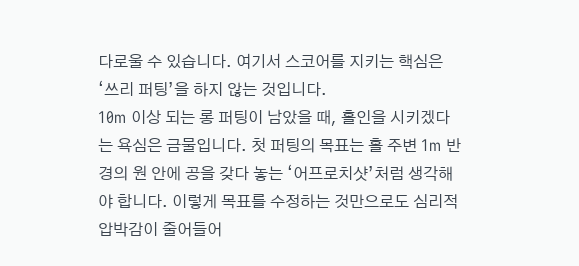다로울 수 있습니다. 여기서 스코어를 지키는 핵심은 ‘쓰리 퍼팅’을 하지 않는 것입니다.
10m 이상 되는 롱 퍼팅이 남았을 때, 홀인을 시키겠다는 욕심은 금물입니다. 첫 퍼팅의 목표는 홀 주변 1m 반경의 원 안에 공을 갖다 놓는 ‘어프로치샷’처럼 생각해야 합니다. 이렇게 목표를 수정하는 것만으로도 심리적 압박감이 줄어들어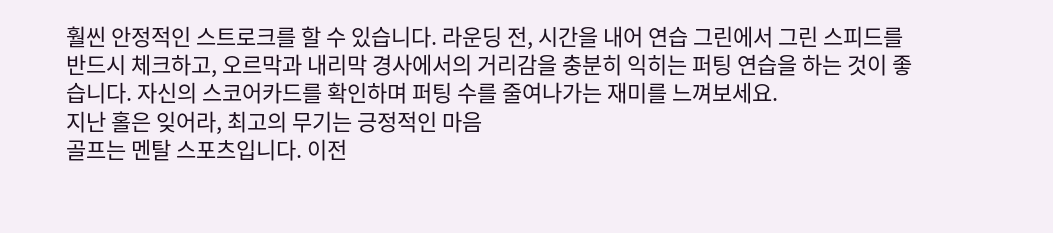훨씬 안정적인 스트로크를 할 수 있습니다. 라운딩 전, 시간을 내어 연습 그린에서 그린 스피드를 반드시 체크하고, 오르막과 내리막 경사에서의 거리감을 충분히 익히는 퍼팅 연습을 하는 것이 좋습니다. 자신의 스코어카드를 확인하며 퍼팅 수를 줄여나가는 재미를 느껴보세요.
지난 홀은 잊어라, 최고의 무기는 긍정적인 마음
골프는 멘탈 스포츠입니다. 이전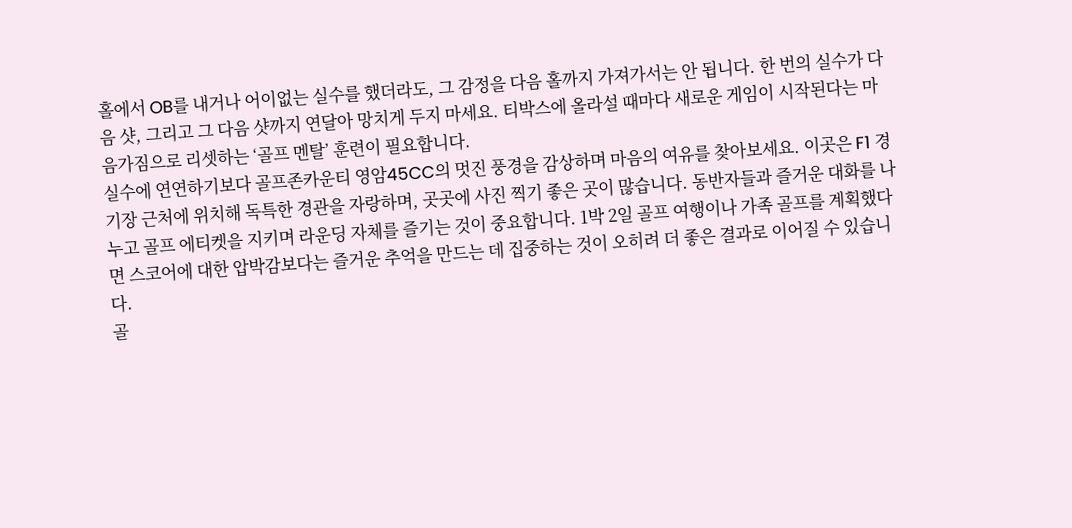홀에서 OB를 내거나 어이없는 실수를 했더라도, 그 감정을 다음 홀까지 가져가서는 안 됩니다. 한 번의 실수가 다음 샷, 그리고 그 다음 샷까지 연달아 망치게 두지 마세요. 티박스에 올라설 때마다 새로운 게임이 시작된다는 마음가짐으로 리셋하는 ‘골프 멘탈’ 훈련이 필요합니다.
실수에 연연하기보다 골프존카운티 영암45CC의 멋진 풍경을 감상하며 마음의 여유를 찾아보세요. 이곳은 F1 경기장 근처에 위치해 독특한 경관을 자랑하며, 곳곳에 사진 찍기 좋은 곳이 많습니다. 동반자들과 즐거운 대화를 나누고 골프 에티켓을 지키며 라운딩 자체를 즐기는 것이 중요합니다. 1박 2일 골프 여행이나 가족 골프를 계획했다면 스코어에 대한 압박감보다는 즐거운 추억을 만드는 데 집중하는 것이 오히려 더 좋은 결과로 이어질 수 있습니다.
골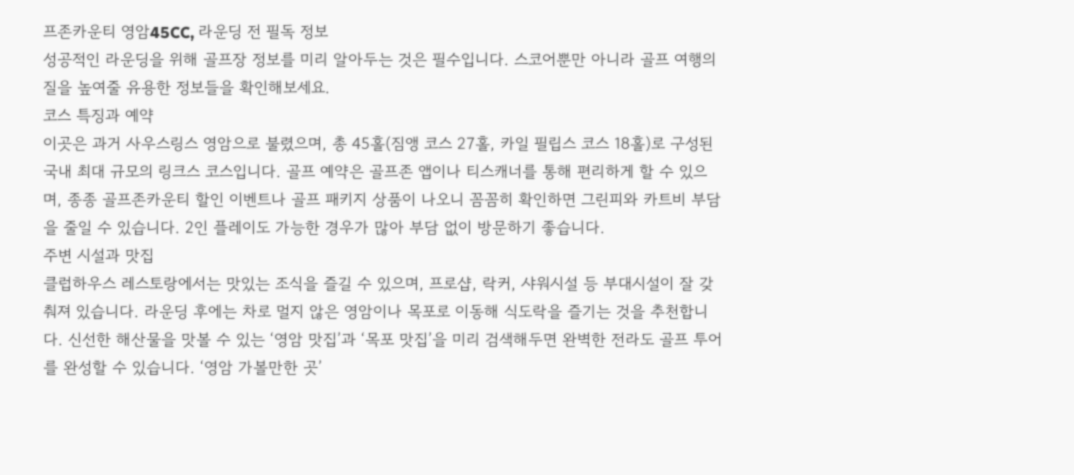프존카운티 영암45CC, 라운딩 전 필독 정보
성공적인 라운딩을 위해 골프장 정보를 미리 알아두는 것은 필수입니다. 스코어뿐만 아니라 골프 여행의 질을 높여줄 유용한 정보들을 확인해보세요.
코스 특징과 예약
이곳은 과거 사우스링스 영암으로 불렸으며, 총 45홀(짐앵 코스 27홀, 카일 필립스 코스 18홀)로 구성된 국내 최대 규모의 링크스 코스입니다. 골프 예약은 골프존 앱이나 티스캐너를 통해 편리하게 할 수 있으며, 종종 골프존카운티 할인 이벤트나 골프 패키지 상품이 나오니 꼼꼼히 확인하면 그린피와 카트비 부담을 줄일 수 있습니다. 2인 플레이도 가능한 경우가 많아 부담 없이 방문하기 좋습니다.
주변 시설과 맛집
클럽하우스 레스토랑에서는 맛있는 조식을 즐길 수 있으며, 프로샵, 락커, 샤워시설 등 부대시설이 잘 갖춰져 있습니다. 라운딩 후에는 차로 멀지 않은 영암이나 목포로 이동해 식도락을 즐기는 것을 추천합니다. 신선한 해산물을 맛볼 수 있는 ‘영암 맛집’과 ‘목포 맛집’을 미리 검색해두면 완벽한 전라도 골프 투어를 완성할 수 있습니다. ‘영암 가볼만한 곳’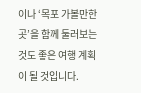이나 ‘목포 가볼만한 곳’을 함께 둘러보는 것도 좋은 여행 계획이 될 것입니다.